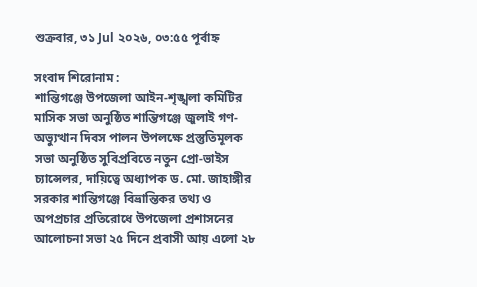শুক্রবার, ৩১ Jul ২০২৬, ০৩:৫৫ পূর্বাহ্ন

সংবাদ শিরোনাম :
শান্তিগঞ্জে উপজেলা আইন-শৃঙ্খলা কমিটির মাসিক সভা অনুষ্ঠিত শান্তিগঞ্জে জুলাই গণ-অভ্যুত্থান দিবস পালন উপলক্ষে প্রস্তুতিমূলক সভা অনুষ্ঠিত সুবিপ্রবিতে নতুন প্রো-ভাইস চ্যান্সেলর, দায়িত্বে অধ্যাপক ড. মো. জাহাঙ্গীর সরকার শান্তিগঞ্জে বিভ্রান্তিকর তথ্য ও অপপ্রচার প্রতিরোধে উপজেলা প্রশাসনের আলোচনা সভা ২৫ দিনে প্রবাসী আয় এলো ২৮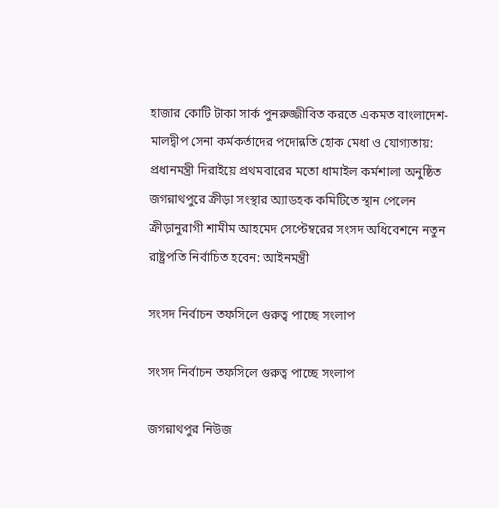হাজার কোটি টাকা সার্ক পুনরুজ্জীবিত করতে একমত বাংলাদেশ-মালদ্বীপ সেনা কর্মকর্তাদের পদোন্নতি হোক মেধা ও যোগ্যতায়: প্রধানমন্ত্রী দিরাইয়ে প্রথমবারের মতো ধামাইল কর্মশালা অনুষ্ঠিত জগন্নাথপুরে ক্রীড়া সংস্থার অ্যাডহক কমিটিতে স্থান পেলেন ক্রীড়ানুরাগী শামীম আহমেদ সেপ্টেম্বরের সংসদ অধিবেশনে নতুন রাষ্ট্রপতি নির্বাচিত হবেন: আইনমন্ত্রী

সংসদ নির্বাচন তফসিলে গুরুত্ব পাচ্ছে সংলাপ

সংসদ নির্বাচন তফসিলে গুরুত্ব পাচ্ছে সংলাপ

জগন্নাথপুর নিউজ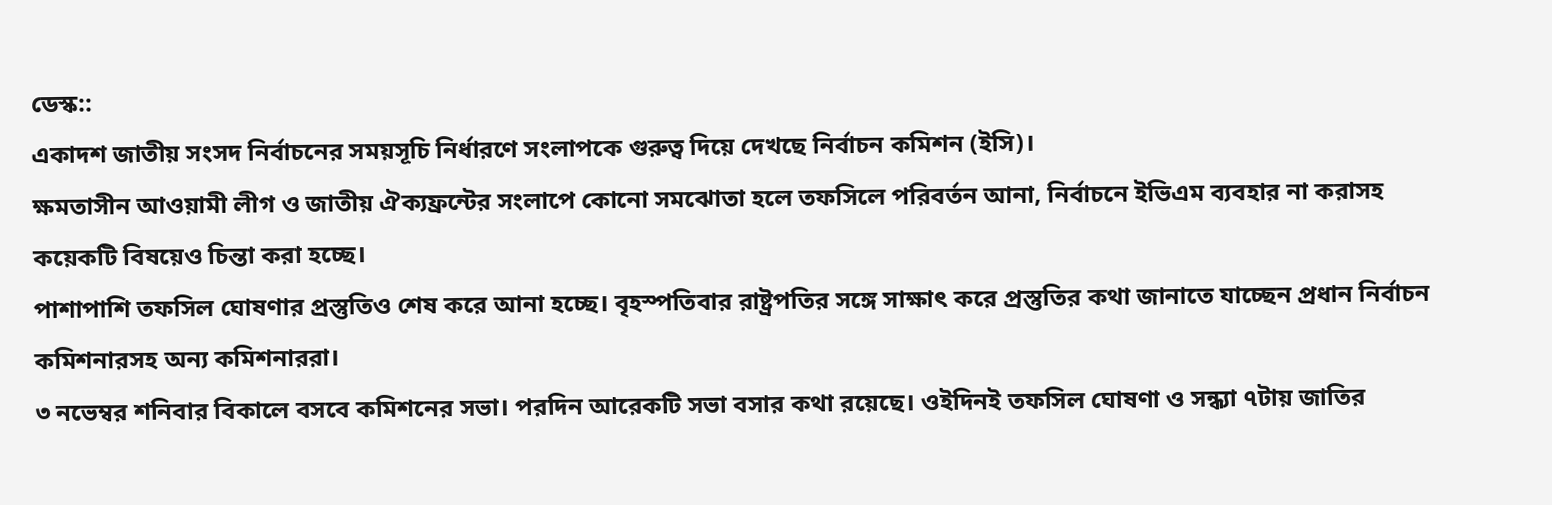ডেস্ক::
একাদশ জাতীয় সংসদ নির্বাচনের সময়সূচি নির্ধারণে সংলাপকে গুরুত্ব দিয়ে দেখছে নির্বাচন কমিশন (ইসি)।
ক্ষমতাসীন আওয়ামী লীগ ও জাতীয় ঐক্যফ্রন্টের সংলাপে কোনো সমঝোতা হলে তফসিলে পরিবর্তন আনা, নির্বাচনে ইভিএম ব্যবহার না করাসহ কয়েকটি বিষয়েও চিন্তা করা হচ্ছে।
পাশাপাশি তফসিল ঘোষণার প্রস্তুতিও শেষ করে আনা হচ্ছে। বৃহস্পতিবার রাষ্ট্রপতির সঙ্গে সাক্ষাৎ করে প্রস্তুতির কথা জানাতে যাচ্ছেন প্রধান নির্বাচন কমিশনারসহ অন্য কমিশনাররা।
৩ নভেম্বর শনিবার বিকালে বসবে কমিশনের সভা। পরদিন আরেকটি সভা বসার কথা রয়েছে। ওইদিনই তফসিল ঘোষণা ও সন্ধ্যা ৭টায় জাতির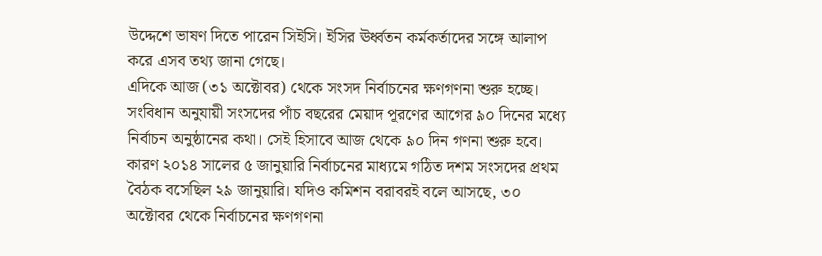উদ্দেশে ভাষণ দিতে পারেন সিইসি। ইসির ঊর্ধ্বতন কর্মকর্তাদের সঙ্গে আলাপ করে এসব তথ্য জানা গেছে।
এদিকে আজ (৩১ অক্টোবর) থেকে সংসদ নির্বাচনের ক্ষণগণনা শুরু হচ্ছে। সংবিধান অনুযায়ী সংসদের পাঁচ বছরের মেয়াদ পূরণের আগের ৯০ দিনের মধ্যে নির্বাচন অনুষ্ঠানের কথা। সেই হিসাবে আজ থেকে ৯০ দিন গণনা শুরু হবে।
কারণ ২০১৪ সালের ৫ জানুয়ারি নির্বাচনের মাধ্যমে গঠিত দশম সংসদের প্রথম বৈঠক বসেছিল ২৯ জানুয়ারি। যদিও কমিশন বরাবরই বলে আসছে, ৩০ অক্টোবর থেকে নির্বাচনের ক্ষণগণনা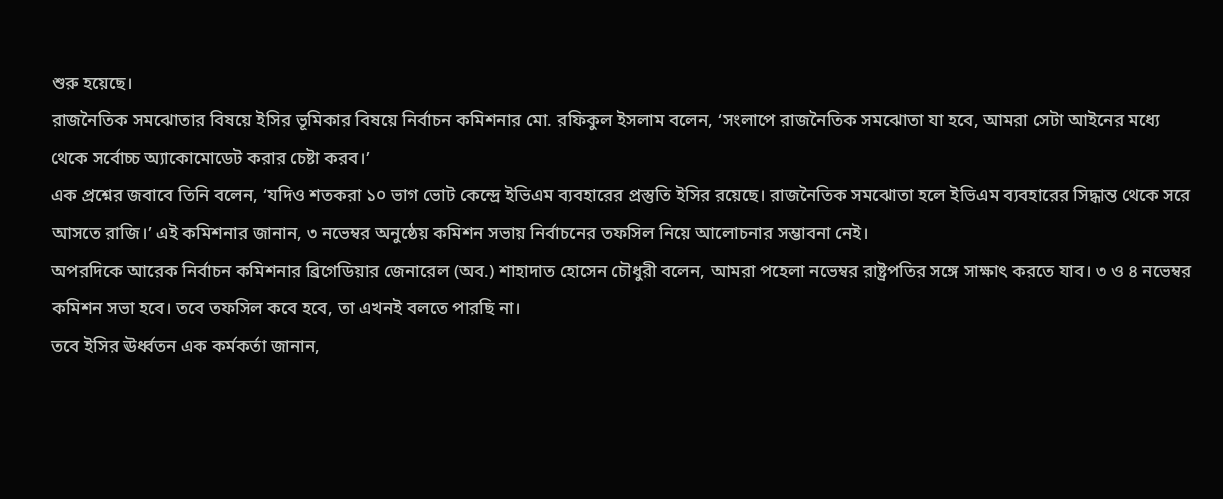শুরু হয়েছে।
রাজনৈতিক সমঝোতার বিষয়ে ইসির ভূমিকার বিষয়ে নির্বাচন কমিশনার মো. রফিকুল ইসলাম বলেন, ‘সংলাপে রাজনৈতিক সমঝোতা যা হবে, আমরা সেটা আইনের মধ্যে থেকে সর্বোচ্চ অ্যাকোমোডেট করার চেষ্টা করব।’
এক প্রশ্নের জবাবে তিনি বলেন, ‘যদিও শতকরা ১০ ভাগ ভোট কেন্দ্রে ইভিএম ব্যবহারের প্রস্তুতি ইসির রয়েছে। রাজনৈতিক সমঝোতা হলে ইভিএম ব্যবহারের সিদ্ধান্ত থেকে সরে আসতে রাজি।’ এই কমিশনার জানান, ৩ নভেম্বর অনুষ্ঠেয় কমিশন সভায় নির্বাচনের তফসিল নিয়ে আলোচনার সম্ভাবনা নেই।
অপরদিকে আরেক নির্বাচন কমিশনার ব্রিগেডিয়ার জেনারেল (অব.) শাহাদাত হোসেন চৌধুরী বলেন, আমরা পহেলা নভেম্বর রাষ্ট্রপতির সঙ্গে সাক্ষাৎ করতে যাব। ৩ ও ৪ নভেম্বর কমিশন সভা হবে। তবে তফসিল কবে হবে, তা এখনই বলতে পারছি না।
তবে ইসির ঊর্ধ্বতন এক কর্মকর্তা জানান,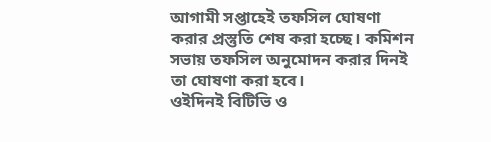আগামী সপ্তাহেই তফসিল ঘোষণা করার প্রস্তুতি শেষ করা হচ্ছে। কমিশন সভায় তফসিল অনুমোদন করার দিনই তা ঘোষণা করা হবে।
ওইদিনই বিটিভি ও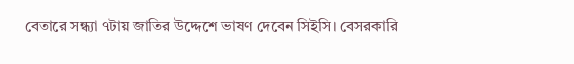বেতারে সন্ধ্যা ৭টায় জাতির উদ্দেশে ভাষণ দেবেন সিইসি। বেসরকারি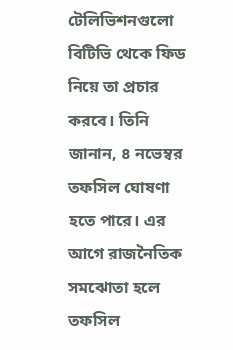টেলিভিশনগুলো বিটিভি থেকে ফিড নিয়ে তা প্রচার করবে। তিনি জানান, ৪ নভেম্বর তফসিল ঘোষণা হতে পারে। এর আগে রাজনৈতিক সমঝোতা হলে তফসিল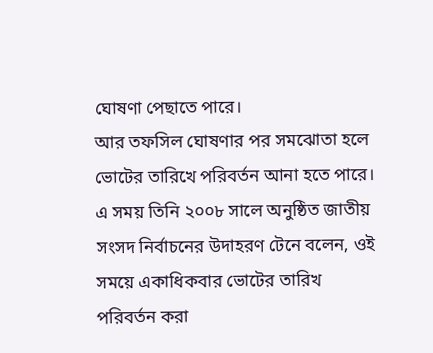ঘোষণা পেছাতে পারে।
আর তফসিল ঘোষণার পর সমঝোতা হলে ভোটের তারিখে পরিবর্তন আনা হতে পারে। এ সময় তিনি ২০০৮ সালে অনুষ্ঠিত জাতীয় সংসদ নির্বাচনের উদাহরণ টেনে বলেন, ওই সময়ে একাধিকবার ভোটের তারিখ পরিবর্তন করা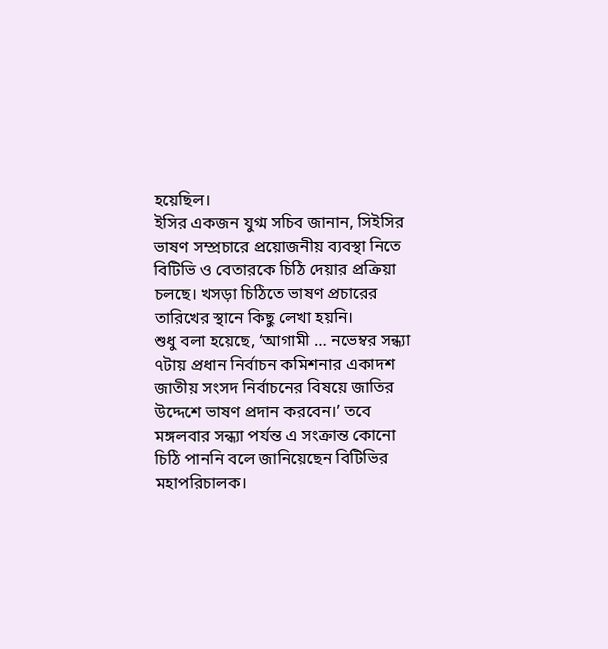হয়েছিল।
ইসির একজন যুগ্ম সচিব জানান, সিইসির ভাষণ সম্প্রচারে প্রয়োজনীয় ব্যবস্থা নিতে বিটিভি ও বেতারকে চিঠি দেয়ার প্রক্রিয়া চলছে। খসড়া চিঠিতে ভাষণ প্রচারের তারিখের স্থানে কিছু লেখা হয়নি।
শুধু বলা হয়েছে, ‘আগামী … নভেম্বর সন্ধ্যা ৭টায় প্রধান নির্বাচন কমিশনার একাদশ জাতীয় সংসদ নির্বাচনের বিষয়ে জাতির উদ্দেশে ভাষণ প্রদান করবেন।’ তবে মঙ্গলবার সন্ধ্যা পর্যন্ত এ সংক্রান্ত কোনো চিঠি পাননি বলে জানিয়েছেন বিটিভির মহাপরিচালক।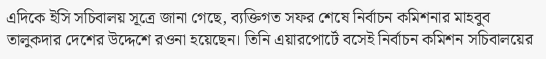এদিকে ইসি সচিবালয় সূত্রে জানা গেছে, ব্যক্তিগত সফর শেষে নির্বাচন কমিশনার মাহবুব তালুকদার দেশের উদ্দেশে রওনা হয়েছেন। তিনি এয়ারপোর্টে বসেই নির্বাচন কমিশন সচিবালয়ের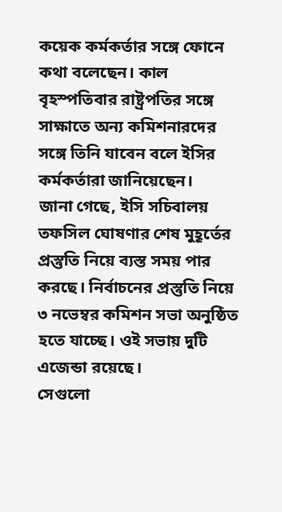কয়েক কর্মকর্তার সঙ্গে ফোনে কথা বলেছেন। কাল বৃহস্পতিবার রাষ্ট্রপতির সঙ্গে সাক্ষাতে অন্য কমিশনারদের সঙ্গে তিনি যাবেন বলে ইসির কর্মকর্তারা জানিয়েছেন।
জানা গেছে, ইসি সচিবালয় তফসিল ঘোষণার শেষ মুহূর্তের প্রস্তুতি নিয়ে ব্যস্ত সময় পার করছে। নির্বাচনের প্রস্তুতি নিয়ে ৩ নভেম্বর কমিশন সভা অনুষ্ঠিত হতে যাচ্ছে। ওই সভায় দুটি এজেন্ডা রয়েছে।
সেগুলো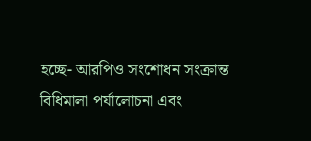হচ্ছে- আরপিও সংশোধন সংক্রান্ত বিধিমালা পর্যালোচনা এবং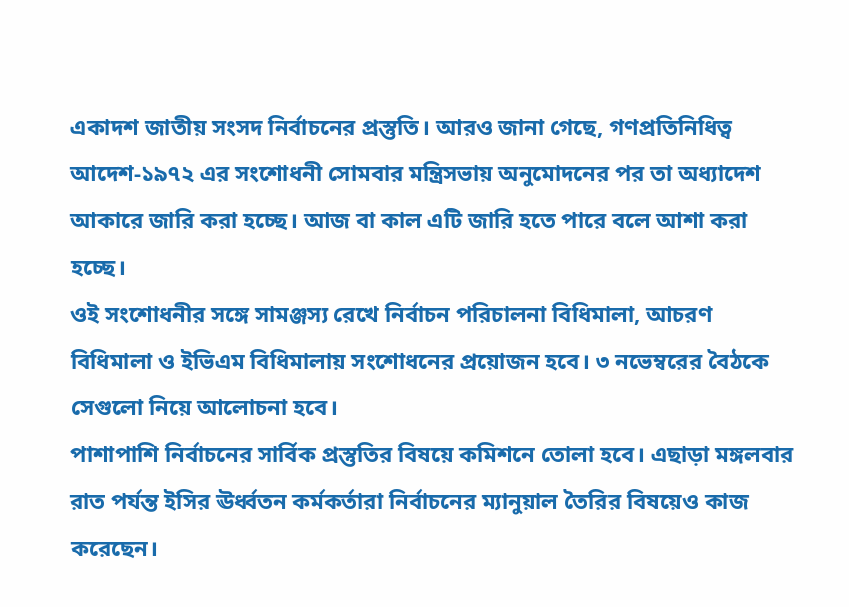একাদশ জাতীয় সংসদ নির্বাচনের প্রস্তুতি। আরও জানা গেছে, গণপ্রতিনিধিত্ব আদেশ-১৯৭২ এর সংশোধনী সোমবার মন্ত্রিসভায় অনুমোদনের পর তা অধ্যাদেশ আকারে জারি করা হচ্ছে। আজ বা কাল এটি জারি হতে পারে বলে আশা করা হচ্ছে।
ওই সংশোধনীর সঙ্গে সামঞ্জস্য রেখে নির্বাচন পরিচালনা বিধিমালা, আচরণ বিধিমালা ও ইভিএম বিধিমালায় সংশোধনের প্রয়োজন হবে। ৩ নভেম্বরের বৈঠকে সেগুলো নিয়ে আলোচনা হবে।
পাশাপাশি নির্বাচনের সার্বিক প্রস্তুতির বিষয়ে কমিশনে তোলা হবে। এছাড়া মঙ্গলবার রাত পর্যন্ত ইসির ঊর্ধ্বতন কর্মকর্তারা নির্বাচনের ম্যানুয়াল তৈরির বিষয়েও কাজ করেছেন।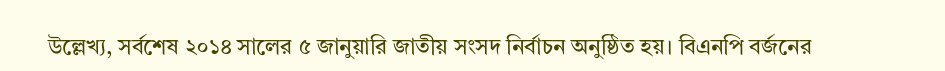উল্লেখ্য, সর্বশেষ ২০১৪ সালের ৫ জানুয়ারি জাতীয় সংসদ নির্বাচন অনুষ্ঠিত হয়। বিএনপি বর্জনের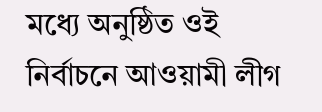মধ্যে অনুষ্ঠিত ওই নির্বাচনে আওয়ামী লীগ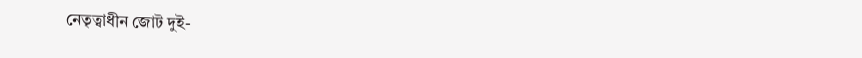নেতৃত্বাধীন জোট দুই-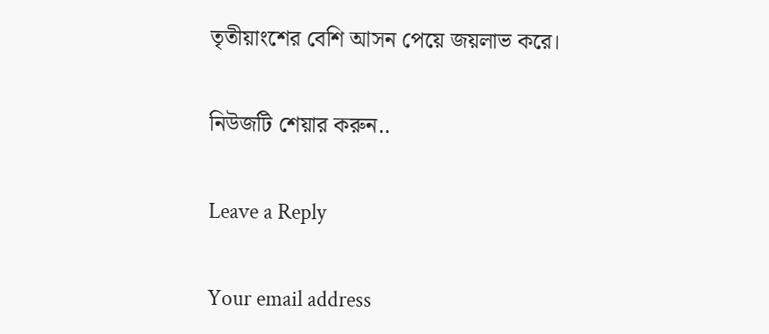তৃতীয়াংশের বেশি আসন পেয়ে জয়লাভ করে।

নিউজটি শেয়ার করুন..

Leave a Reply

Your email address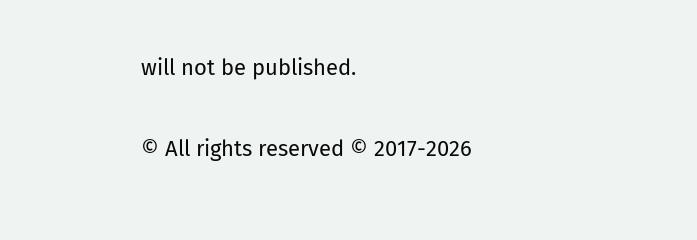will not be published.

© All rights reserved © 2017-2026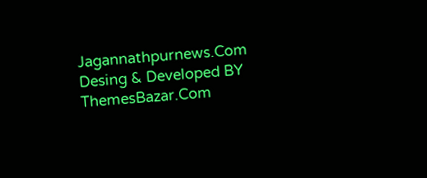Jagannathpurnews.Com
Desing & Developed BY ThemesBazar.Com